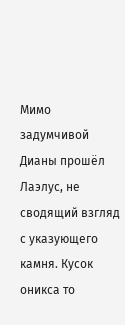Мимо задумчивой Дианы прошёл Лаэлус, не сводящий взгляд с указующего камня. Кусок оникса то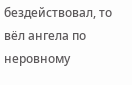бездействовал, то вёл ангела по неровному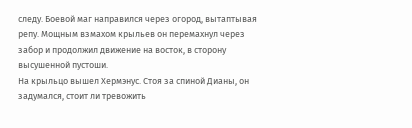следу. Боевой маг направился через огород, вытаптывая репу. Мощным взмахом крыльев он перемахнул через забор и продолжил движение на восток, в сторону высушенной пустоши.
На крыльцо вышел Хермэнус. Стоя за спиной Дианы, он задумался, стоит ли тревожить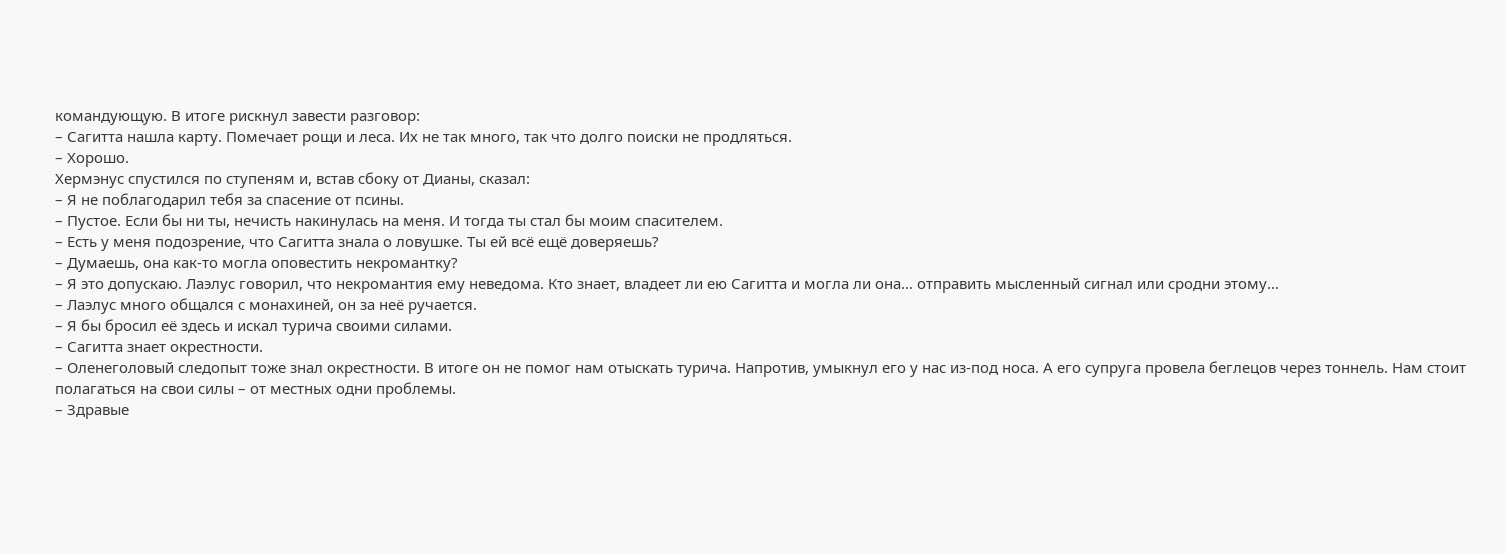командующую. В итоге рискнул завести разговор:
– Сагитта нашла карту. Помечает рощи и леса. Их не так много, так что долго поиски не продляться.
– Хорошо.
Хермэнус спустился по ступеням и, встав сбоку от Дианы, сказал:
– Я не поблагодарил тебя за спасение от псины.
– Пустое. Если бы ни ты, нечисть накинулась на меня. И тогда ты стал бы моим спасителем.
– Есть у меня подозрение, что Сагитта знала о ловушке. Ты ей всё ещё доверяешь?
– Думаешь, она как-то могла оповестить некромантку?
– Я это допускаю. Лаэлус говорил, что некромантия ему неведома. Кто знает, владеет ли ею Сагитта и могла ли она… отправить мысленный сигнал или сродни этому…
– Лаэлус много общался с монахиней, он за неё ручается.
– Я бы бросил её здесь и искал турича своими силами.
– Сагитта знает окрестности.
– Оленеголовый следопыт тоже знал окрестности. В итоге он не помог нам отыскать турича. Напротив, умыкнул его у нас из-под носа. А его супруга провела беглецов через тоннель. Нам стоит полагаться на свои силы – от местных одни проблемы.
– Здравые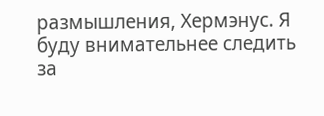размышления, Хермэнус. Я буду внимательнее следить за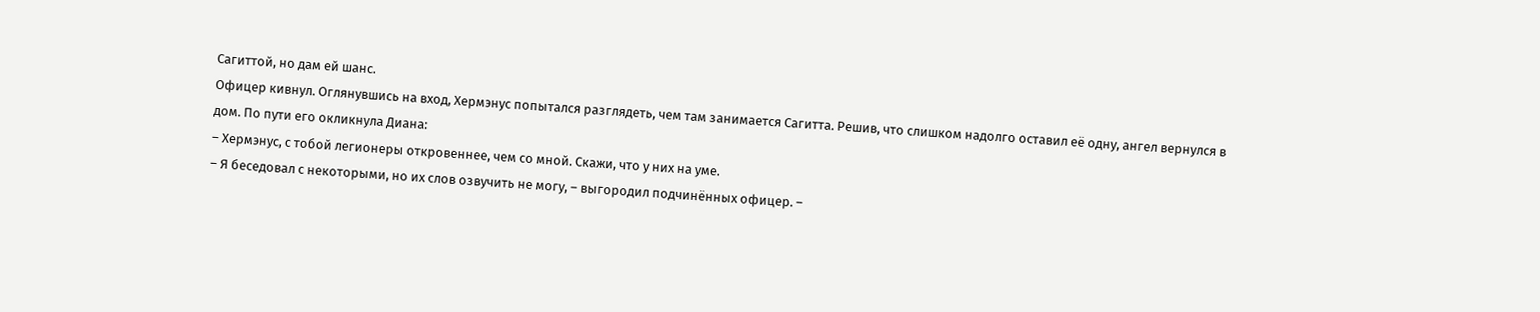Сагиттой, но дам ей шанс.
Офицер кивнул. Оглянувшись на вход, Хермэнус попытался разглядеть, чем там занимается Сагитта. Решив, что слишком надолго оставил её одну, ангел вернулся в дом. По пути его окликнула Диана:
– Хермэнус, с тобой легионеры откровеннее, чем со мной. Скажи, что у них на уме.
– Я беседовал с некоторыми, но их слов озвучить не могу, – выгородил подчинённых офицер. –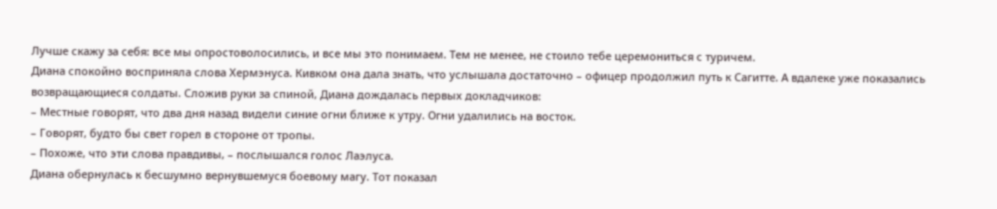Лучше скажу за себя: все мы опростоволосились, и все мы это понимаем. Тем не менее, не стоило тебе церемониться с туричем.
Диана спокойно восприняла слова Хермэнуса. Кивком она дала знать, что услышала достаточно – офицер продолжил путь к Сагитте. А вдалеке уже показались возвращающиеся солдаты. Сложив руки за спиной, Диана дождалась первых докладчиков:
– Местные говорят, что два дня назад видели синие огни ближе к утру. Огни удалились на восток.
– Говорят, будто бы свет горел в стороне от тропы.
– Похоже, что эти слова правдивы, – послышался голос Лаэлуса.
Диана обернулась к бесшумно вернувшемуся боевому магу. Тот показал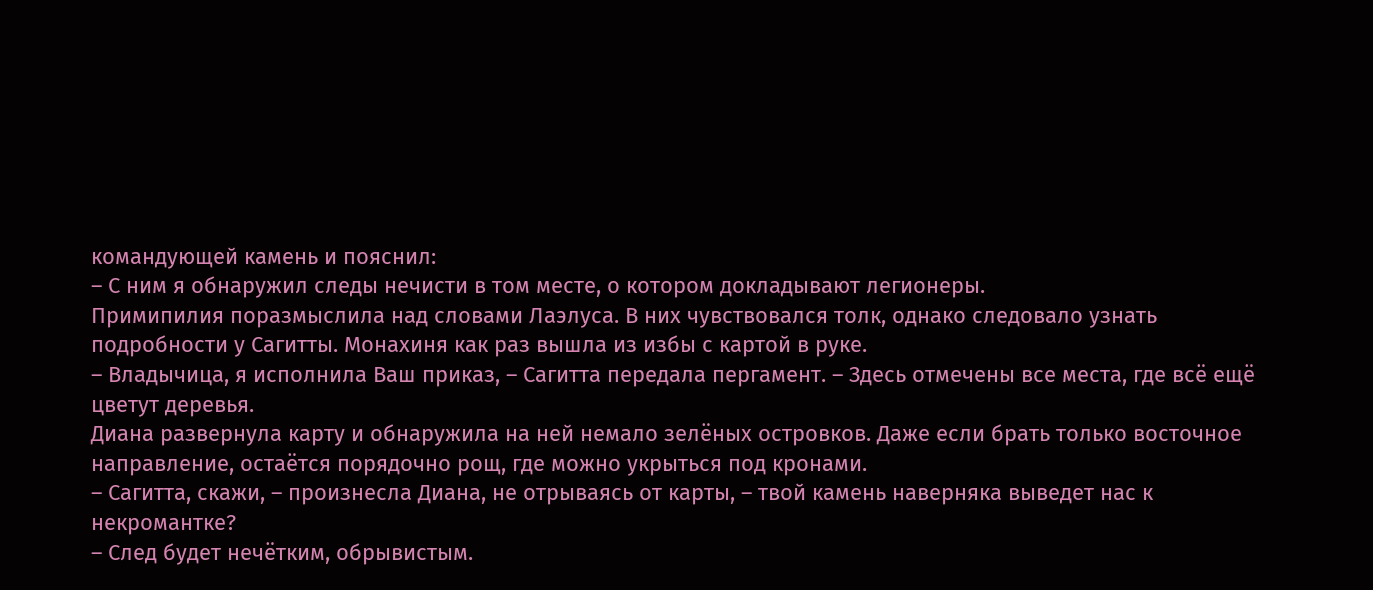командующей камень и пояснил:
– С ним я обнаружил следы нечисти в том месте, о котором докладывают легионеры.
Примипилия поразмыслила над словами Лаэлуса. В них чувствовался толк, однако следовало узнать подробности у Сагитты. Монахиня как раз вышла из избы с картой в руке.
– Владычица, я исполнила Ваш приказ, – Сагитта передала пергамент. – Здесь отмечены все места, где всё ещё цветут деревья.
Диана развернула карту и обнаружила на ней немало зелёных островков. Даже если брать только восточное направление, остаётся порядочно рощ, где можно укрыться под кронами.
– Сагитта, скажи, – произнесла Диана, не отрываясь от карты, – твой камень наверняка выведет нас к некромантке?
– След будет нечётким, обрывистым.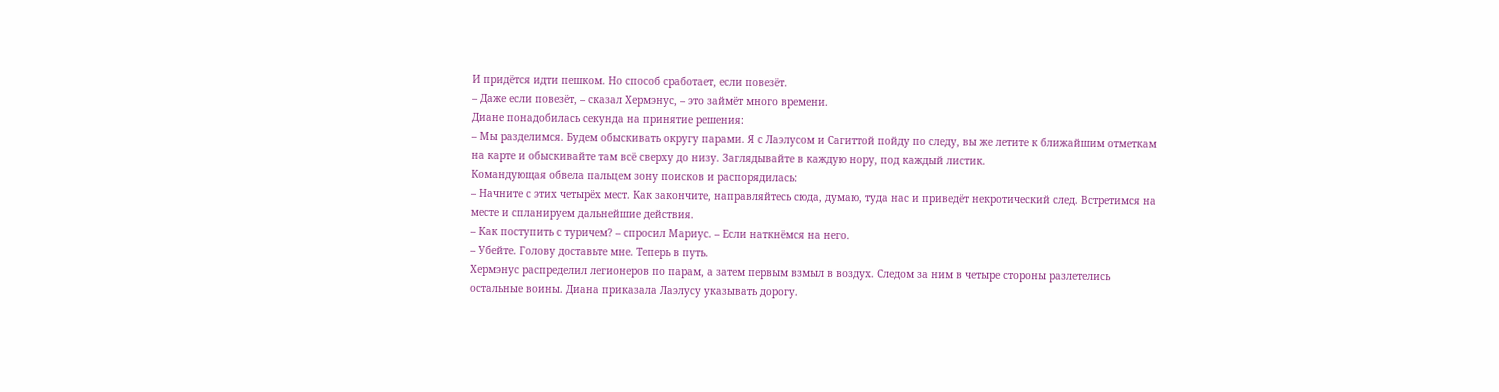И придётся идти пешком. Но способ сработает, если повезёт.
– Даже если повезёт, – сказал Хермэнус, – это займёт много времени.
Диане понадобилась секунда на принятие решения:
– Мы разделимся. Будем обыскивать округу парами. Я с Лаэлусом и Сагиттой пойду по следу, вы же летите к ближайшим отметкам на карте и обыскивайте там всё сверху до низу. Заглядывайте в каждую нору, под каждый листик.
Командующая обвела пальцем зону поисков и распорядилась:
– Начните с этих четырёх мест. Как закончите, направляйтесь сюда, думаю, туда нас и приведёт некротический след. Встретимся на месте и спланируем дальнейшие действия.
– Как поступить с туричем? – спросил Мариус. – Если наткнёмся на него.
– Убейте. Голову доставьте мне. Теперь в путь.
Хермэнус распределил легионеров по парам, а затем первым взмыл в воздух. Следом за ним в четыре стороны разлетелись остальные воины. Диана приказала Лаэлусу указывать дорогу.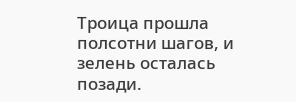Троица прошла полсотни шагов, и зелень осталась позади.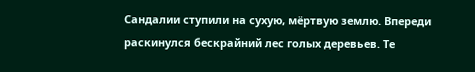Сандалии ступили на сухую, мёртвую землю. Впереди раскинулся бескрайний лес голых деревьев. Те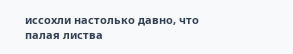иссохли настолько давно, что палая листва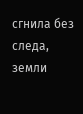сгнила без следа, земли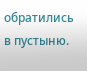обратились в пустыню.